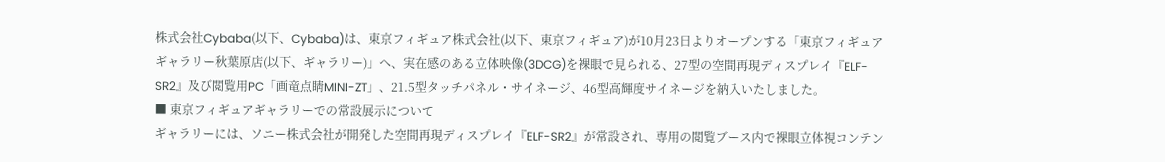株式会社Cybaba(以下、Cybaba)は、東京フィギュア株式会社(以下、東京フィギュア)が10月23日よりオープンする「東京フィギュアギャラリー秋葉原店(以下、ギャラリー)」へ、実在感のある立体映像(3DCG)を裸眼で見られる、27型の空間再現ディスプレイ『ELF-SR2』及び閲覧用PC「画竜点睛MINI-ZT」、21.5型タッチパネル・サイネージ、46型高輝度サイネージを納入いたしました。
■ 東京フィギュアギャラリーでの常設展示について
ギャラリーには、ソニー株式会社が開発した空間再現ディスプレイ『ELF-SR2』が常設され、専用の閲覧ブース内で裸眼立体視コンテン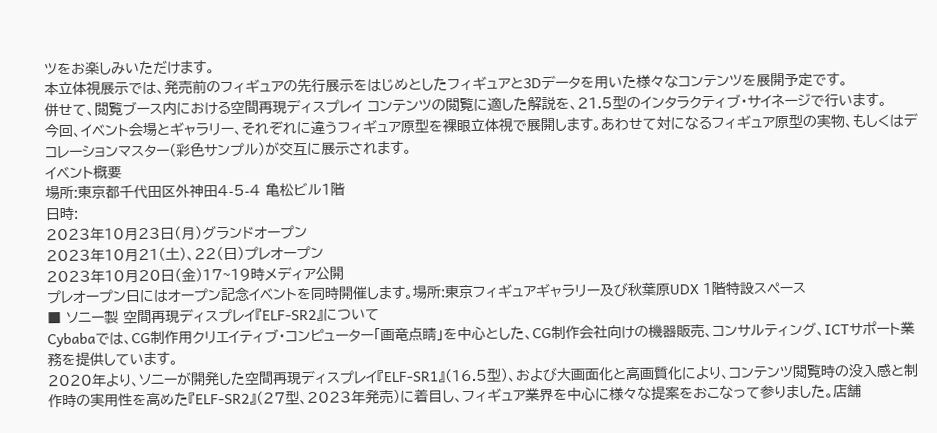ツをお楽しみいただけます。
本立体視展示では、発売前のフィギュアの先行展示をはじめとしたフィギュアと3Dデータを用いた様々なコンテンツを展開予定です。
併せて、閲覧ブース内における空間再現ディスプレイ コンテンツの閲覧に適した解説を、21.5型のインタラクティブ・サイネージで行います。
今回、イベント会場とギャラリー、それぞれに違うフィギュア原型を裸眼立体視で展開します。あわせて対になるフィギュア原型の実物、もしくはデコレーションマスター(彩色サンプル)が交互に展示されます。
イベント概要
場所:東京都千代田区外神田4-5-4 亀松ビル1階
日時:
2023年10月23日(月)グランドオープン
2023年10月21(土)、22(日)プレオープン
2023年10月20日(金)17~19時メディア公開
プレオープン日にはオープン記念イベントを同時開催します。場所:東京フィギュアギャラリー及び秋葉原UDX 1階特設スペース
■ ソニー製 空間再現ディスプレイ『ELF-SR2』について
Cybabaでは、CG制作用クリエイティブ・コンピューター「画竜点睛」を中心とした、CG制作会社向けの機器販売、コンサルティング、ICTサポート業務を提供しています。
2020年より、ソニーが開発した空間再現ディスプレイ『ELF-SR1』(16.5型)、および大画面化と高画質化により、コンテンツ閲覧時の没入感と制作時の実用性を高めた『ELF-SR2』(27型、2023年発売)に着目し、フィギュア業界を中心に様々な提案をおこなって参りました。店舗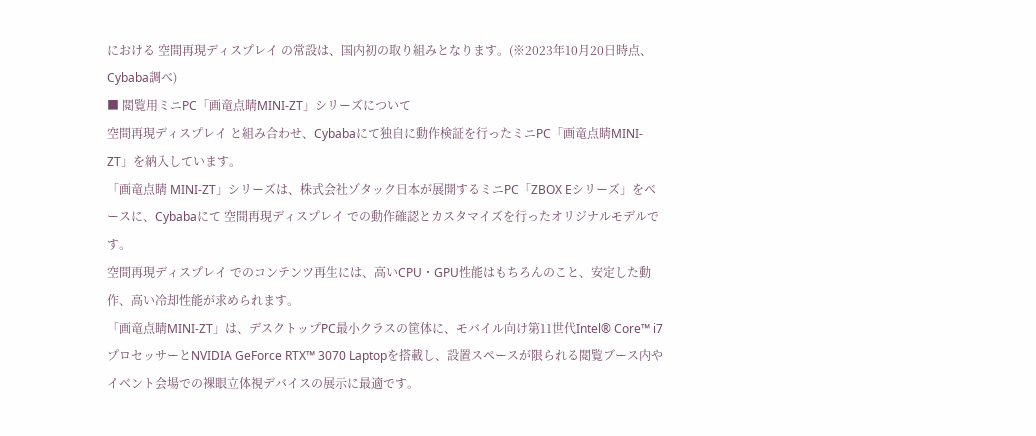における 空間再現ディスプレイ の常設は、国内初の取り組みとなります。(※2023年10月20日時点、Cybaba調べ)
■ 閲覧用ミニPC「画竜点睛MINI-ZT」シリーズについて
空間再現ディスプレイ と組み合わせ、Cybabaにて独自に動作検証を行ったミニPC「画竜点睛MINI-ZT」を納入しています。
「画竜点睛 MINI-ZT」シリーズは、株式会社ゾタック日本が展開するミニPC「ZBOX Eシリーズ」をベースに、Cybabaにて 空間再現ディスプレイ での動作確認とカスタマイズを行ったオリジナルモデルです。
空間再現ディスプレイ でのコンテンツ再生には、高いCPU・GPU性能はもちろんのこと、安定した動作、高い冷却性能が求められます。
「画竜点睛MINI-ZT」は、デスクトップPC最小クラスの筐体に、モバイル向け第11世代Intel® Core™ i7プロセッサーとNVIDIA GeForce RTX™ 3070 Laptopを搭載し、設置スペースが限られる閲覧ブース内やイベント会場での裸眼立体視デバイスの展示に最適です。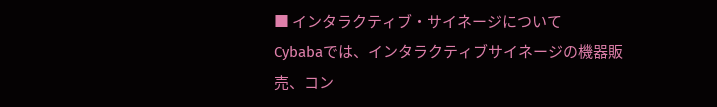■ インタラクティブ・サイネージについて
Cybabaでは、インタラクティブサイネージの機器販売、コン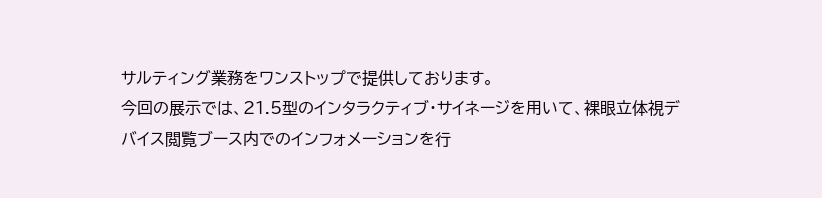サルティング業務をワンストップで提供しております。
今回の展示では、21.5型のインタラクティブ・サイネージを用いて、裸眼立体視デバイス閲覧ブース内でのインフォメーションを行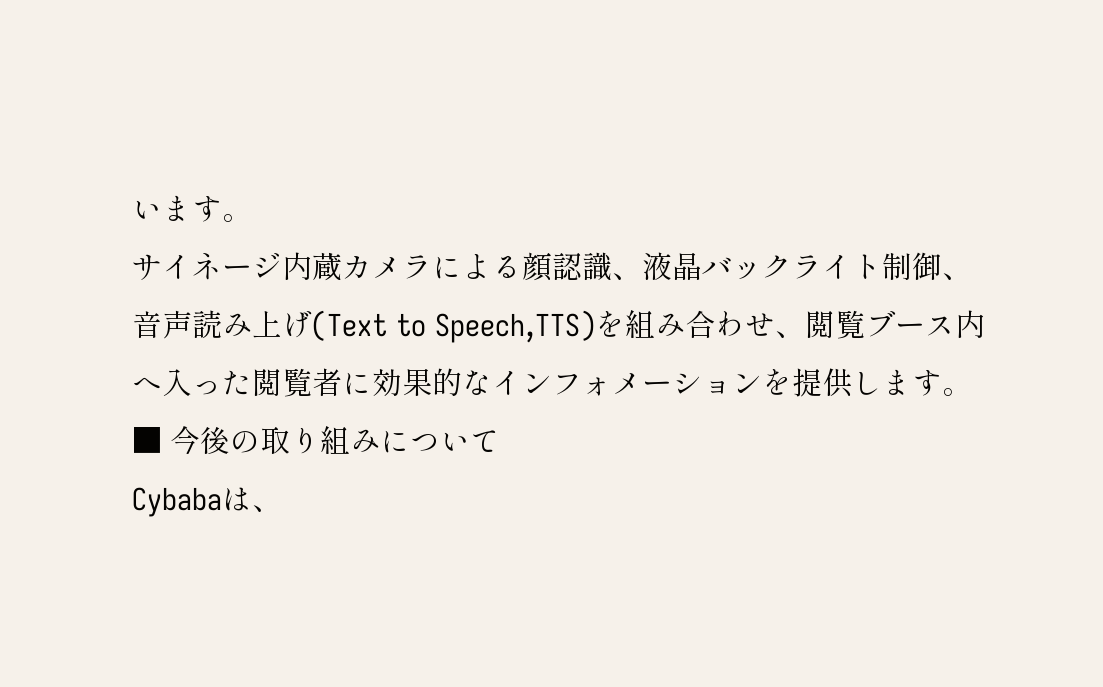います。
サイネージ内蔵カメラによる顔認識、液晶バックライト制御、音声読み上げ(Text to Speech,TTS)を組み合わせ、閲覧ブース内へ入った閲覧者に効果的なインフォメーションを提供します。
■ 今後の取り組みについて
Cybabaは、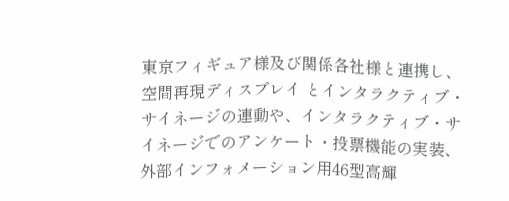東京フィギュア様及び関係各社様と連携し、空間再現ディスプレイ とインタラクティブ・サイネージの連動や、インタラクティブ・サイネージでのアンケート・投票機能の実装、外部インフォメーション用46型高輝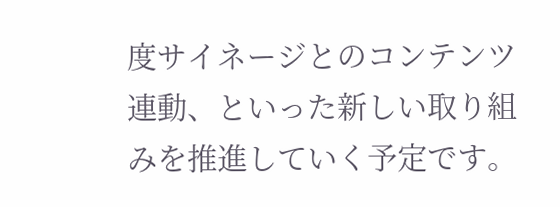度サイネージとのコンテンツ連動、といった新しい取り組みを推進していく予定です。